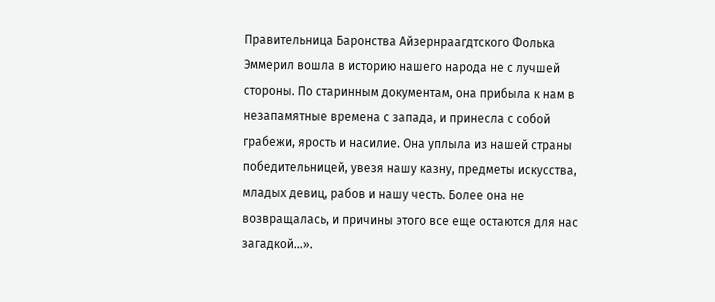Правительница Баронства Айзернраагдтского Фолька Эммерил вошла в историю нашего народа не с лучшей стороны. По старинным документам, она прибыла к нам в незапамятные времена с запада, и принесла с собой грабежи, ярость и насилие. Она уплыла из нашей страны победительницей, увезя нашу казну, предметы искусства, младых девиц, рабов и нашу честь. Более она не возвращалась, и причины этого все еще остаются для нас загадкой…».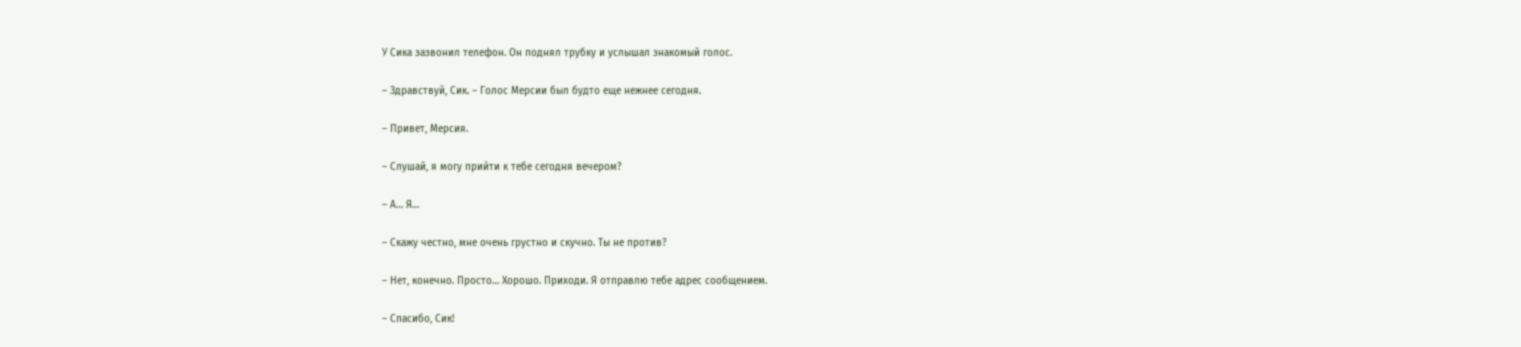У Сика зазвонил телефон. Он поднял трубку и услышал знакомый голос.

– Здравствуй, Сик. – Голос Мерсии был будто еще нежнее сегодня.

– Привет, Мерсия.

– Слушай, я могу прийти к тебе сегодня вечером?

– А… Я…

– Скажу честно, мне очень грустно и скучно. Ты не против?

– Нет, конечно. Просто… Хорошо. Приходи. Я отправлю тебе адрес сообщением.

– Спасибо, Сик!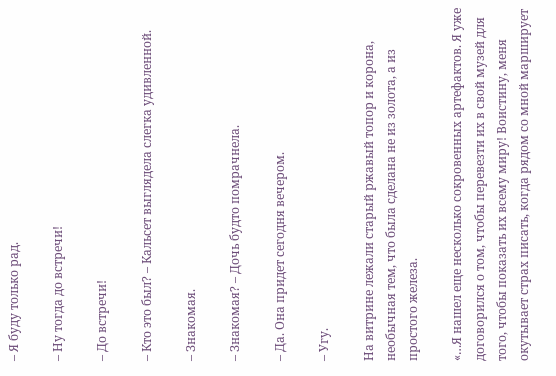– Я буду только рад.

– Ну тогда до встречи!

– До встречи!

– Кто это был? – Кальсет выглядела слегка удивленной.

– Знакомая.

– Знакомая? – Дочь будто помрачнела.

– Да. Она придет сегодня вечером.

– Угу.

На витрине лежали старый ржавый топор и корона, необычная тем, что была сделана не из золота, а из простого железа.

«…Я нашел еще несколько сокровенных артефактов. Я уже договорился о том, чтобы перевезти их в свой музей для того, чтобы показать их всему миру! Воистину, меня окутывает страх писать, когда рядом со мной марширует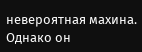невероятная махина. Однако он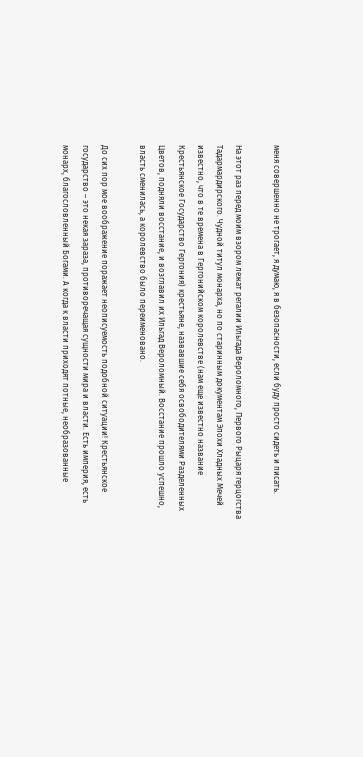меня совершенно не трогает, я думаю, я в безопасности, если буду просто сидеть и писать.

На этот раз перед моим взором лежат регалии Ильгада Вероломного, Первого Рыцаря герцогства Тадармардирского. Чудной титул монарха, но по старинным документам Эпохи Хладных Мечей известно, что в те времена в Гергонийском королевстве (нам еще известно название Крестьянское Государство Гергония) крестьяне, назвавшие себя освободителями Разделенных Цветов, подняли восстание, и возглавил их Ильгад Вероломный. Восстание прошло успешно, власть сменилась, а королевство было переименовано.

До сих пор мое воображение поражает неописуемость подобной ситуации! Крестьянское государство – это некая зараза, противоречащая сущности мира и власти. Есть империя, есть монарх, благословленный Богами. А когда к власти приходят потные, необразованные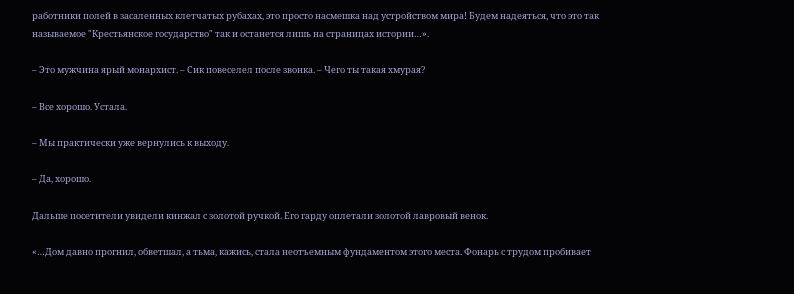работники полей в засаленных клетчатых рубахах, это просто насмешка над устройством мира! Будем надеяться, что это так называемое "Крестьянское государство" так и останется лишь на страницах истории…».

– Это мужчина ярый монархист. – Сик повеселел после звонка. – Чего ты такая хмурая?

– Все хорошо. Устала.

– Мы практически уже вернулись к выходу.

– Да, хорошо.

Дальше посетители увидели кинжал с золотой ручкой. Его гарду оплетали золотой лавровый венок.

«…Дом давно прогнил, обветшал, а тьма, кажись, стала неотъемным фундаментом этого места. Фонарь с трудом пробивает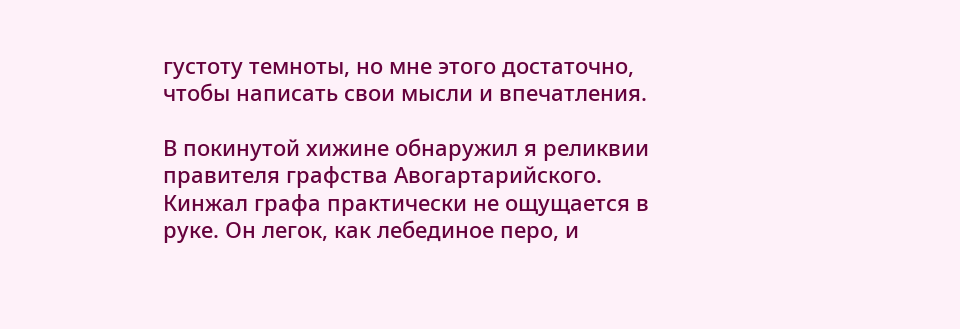густоту темноты, но мне этого достаточно, чтобы написать свои мысли и впечатления.

В покинутой хижине обнаружил я реликвии правителя графства Авогартарийского. Кинжал графа практически не ощущается в руке. Он легок, как лебединое перо, и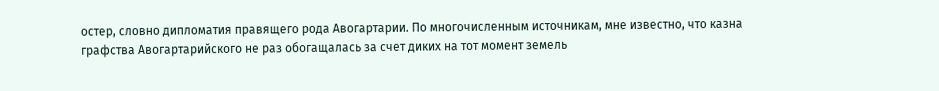остер, словно дипломатия правящего рода Авогартарии. По многочисленным источникам, мне известно, что казна графства Авогартарийского не раз обогащалась за счет диких на тот момент земель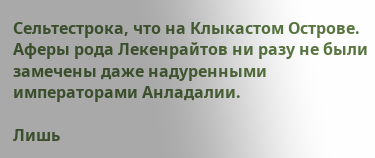Сельтестрока, что на Клыкастом Острове. Аферы рода Лекенрайтов ни разу не были замечены даже надуренными императорами Анладалии.

Лишь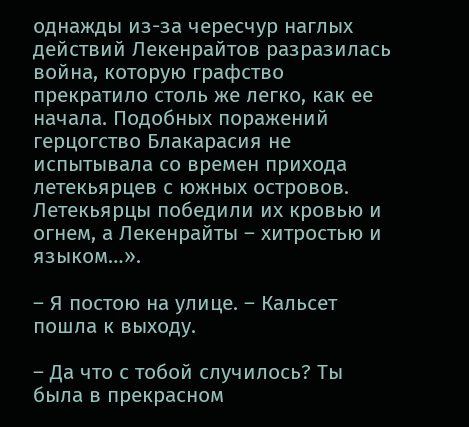однажды из-за чересчур наглых действий Лекенрайтов разразилась война, которую графство прекратило столь же легко, как ее начала. Подобных поражений герцогство Блакарасия не испытывала со времен прихода летекьярцев с южных островов. Летекьярцы победили их кровью и огнем, а Лекенрайты – хитростью и языком…».

– Я постою на улице. – Кальсет пошла к выходу.

– Да что с тобой случилось? Ты была в прекрасном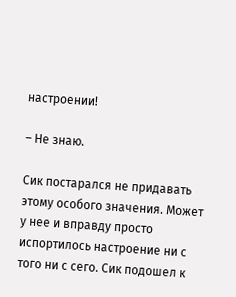настроении!

– Не знаю.

Сик постарался не придавать этому особого значения. Может у нее и вправду просто испортилось настроение ни с того ни с сего. Сик подошел к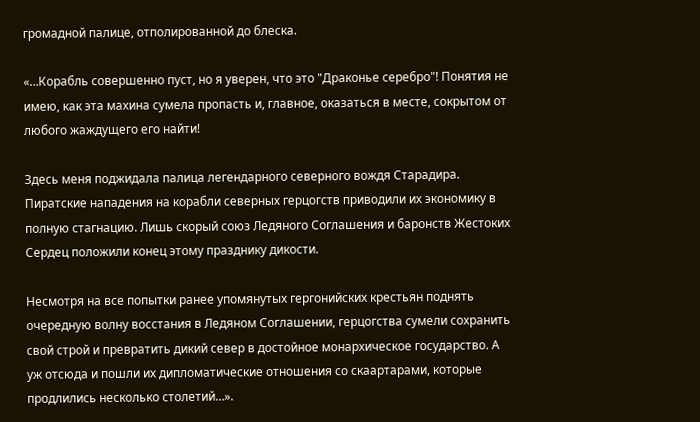громадной палице, отполированной до блеска.

«…Корабль совершенно пуст, но я уверен, что это "Драконье серебро"! Понятия не имею, как эта махина сумела пропасть и, главное, оказаться в месте, сокрытом от любого жаждущего его найти!

Здесь меня поджидала палица легендарного северного вождя Старадира. Пиратские нападения на корабли северных герцогств приводили их экономику в полную стагнацию. Лишь скорый союз Ледяного Соглашения и баронств Жестоких Сердец положили конец этому празднику дикости.

Несмотря на все попытки ранее упомянутых гергонийских крестьян поднять очередную волну восстания в Ледяном Соглашении, герцогства сумели сохранить свой строй и превратить дикий север в достойное монархическое государство. А уж отсюда и пошли их дипломатические отношения со скаартарами, которые продлились несколько столетий…».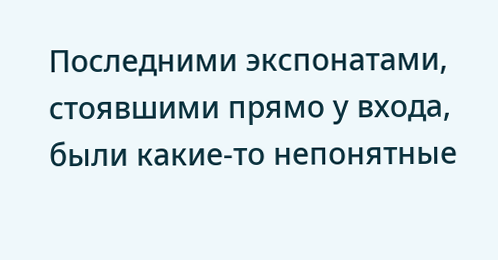Последними экспонатами, стоявшими прямо у входа, были какие-то непонятные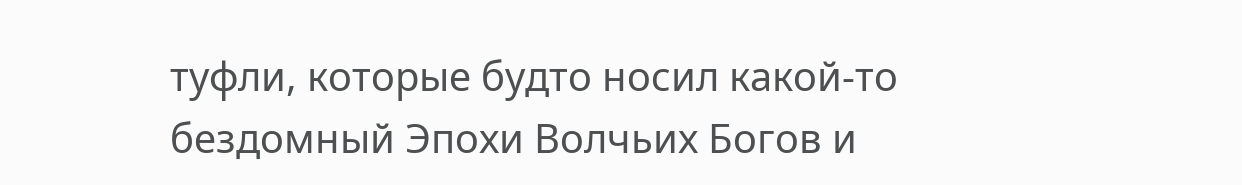туфли, которые будто носил какой-то бездомный Эпохи Волчьих Богов и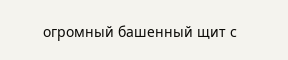огромный башенный щит с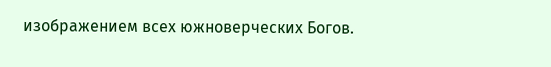изображением всех южноверческих Богов.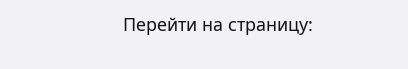Перейти на страницу: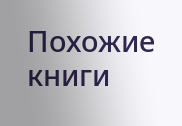Похожие книги